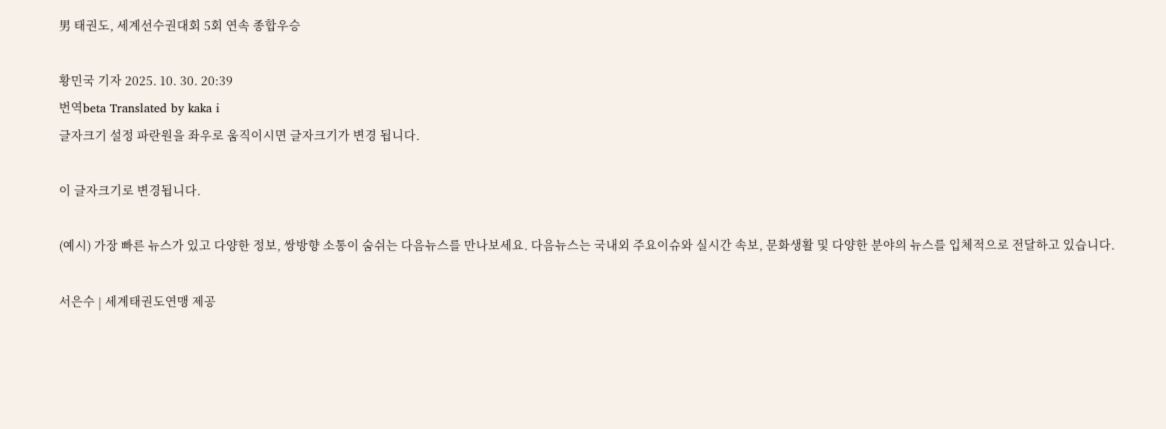男 태권도, 세계선수권대회 5회 연속 종합우승

황민국 기자 2025. 10. 30. 20:39
번역beta Translated by kaka i
글자크기 설정 파란원을 좌우로 움직이시면 글자크기가 변경 됩니다.

이 글자크기로 변경됩니다.

(예시) 가장 빠른 뉴스가 있고 다양한 정보, 쌍방향 소통이 숨쉬는 다음뉴스를 만나보세요. 다음뉴스는 국내외 주요이슈와 실시간 속보, 문화생활 및 다양한 분야의 뉴스를 입체적으로 전달하고 있습니다.

서은수 | 세계태권도연맹 제공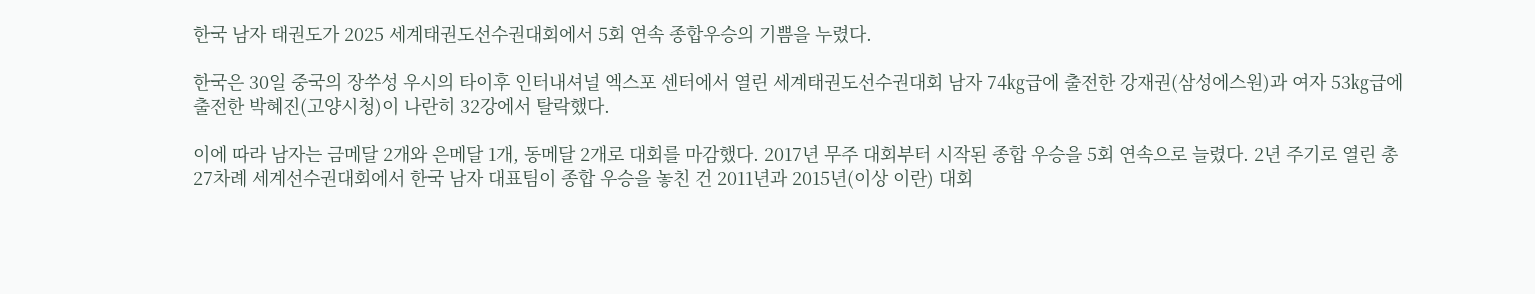한국 남자 태권도가 2025 세계태권도선수권대회에서 5회 연속 종합우승의 기쁨을 누렸다.

한국은 30일 중국의 장쑤성 우시의 타이후 인터내셔널 엑스포 센터에서 열린 세계태권도선수권대회 남자 74㎏급에 출전한 강재권(삼성에스원)과 여자 53㎏급에 출전한 박혜진(고양시청)이 나란히 32강에서 탈락했다.

이에 따라 남자는 금메달 2개와 은메달 1개, 동메달 2개로 대회를 마감했다. 2017년 무주 대회부터 시작된 종합 우승을 5회 연속으로 늘렸다. 2년 주기로 열린 총 27차례 세계선수권대회에서 한국 남자 대표팀이 종합 우승을 놓친 건 2011년과 2015년(이상 이란) 대회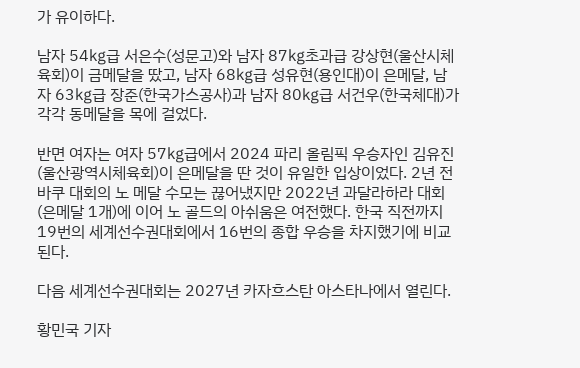가 유이하다.

남자 54㎏급 서은수(성문고)와 남자 87㎏초과급 강상현(울산시체육회)이 금메달을 땄고, 남자 68㎏급 성유현(용인대)이 은메달, 남자 63㎏급 장준(한국가스공사)과 남자 80㎏급 서건우(한국체대)가 각각 동메달을 목에 걸었다.

반면 여자는 여자 57㎏급에서 2024 파리 올림픽 우승자인 김유진(울산광역시체육회)이 은메달을 딴 것이 유일한 입상이었다. 2년 전 바쿠 대회의 노 메달 수모는 끊어냈지만 2022년 과달라하라 대회(은메달 1개)에 이어 노 골드의 아쉬움은 여전했다. 한국 직전까지 19번의 세계선수권대회에서 16번의 종합 우승을 차지했기에 비교된다.

다음 세계선수권대회는 2027년 카자흐스탄 아스타나에서 열린다.

황민국 기자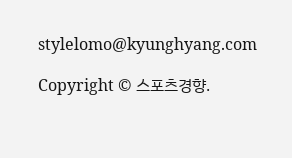stylelomo@kyunghyang.com

Copyright © 스포츠경향.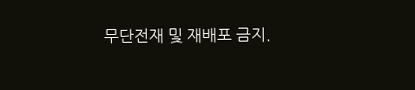무단전재 및 재배포 금지.